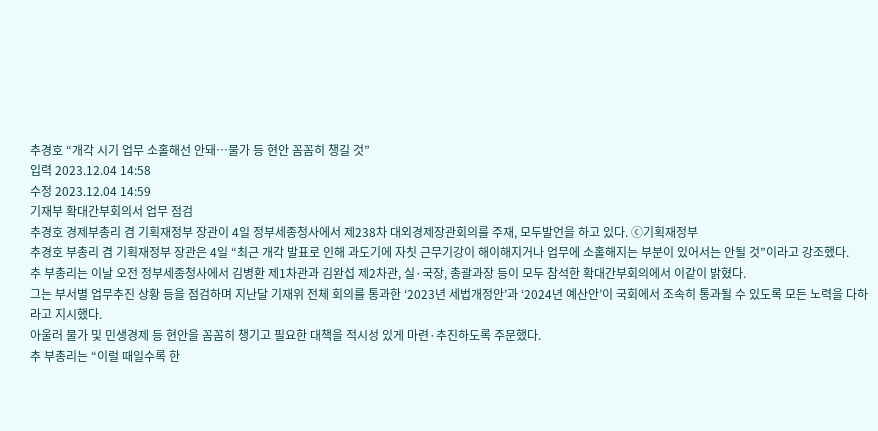추경호 “개각 시기 업무 소홀해선 안돼…물가 등 현안 꼼꼼히 챙길 것”
입력 2023.12.04 14:58
수정 2023.12.04 14:59
기재부 확대간부회의서 업무 점검
추경호 경제부총리 겸 기획재정부 장관이 4일 정부세종청사에서 제238차 대외경제장관회의를 주재, 모두발언을 하고 있다. ⓒ기획재정부
추경호 부총리 겸 기획재정부 장관은 4일 “최근 개각 발표로 인해 과도기에 자칫 근무기강이 해이해지거나 업무에 소홀해지는 부분이 있어서는 안될 것”이라고 강조했다.
추 부총리는 이날 오전 정부세종청사에서 김병환 제1차관과 김완섭 제2차관, 실·국장, 총괄과장 등이 모두 참석한 확대간부회의에서 이같이 밝혔다.
그는 부서별 업무추진 상황 등을 점검하며 지난달 기재위 전체 회의를 통과한 ‘2023년 세법개정안’과 ‘2024년 예산안’이 국회에서 조속히 통과될 수 있도록 모든 노력을 다하라고 지시했다.
아울러 물가 및 민생경제 등 현안을 꼼꼼히 챙기고 필요한 대책을 적시성 있게 마련·추진하도록 주문했다.
추 부총리는 “이럴 때일수록 한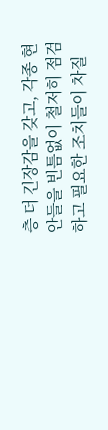층 더 긴장감을 갖고, 각종 현안들을 빈틈없이 철저히 점검하고 필요한 조치들이 차질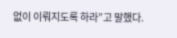없이 이뤄지도록 하라”고 말했다.